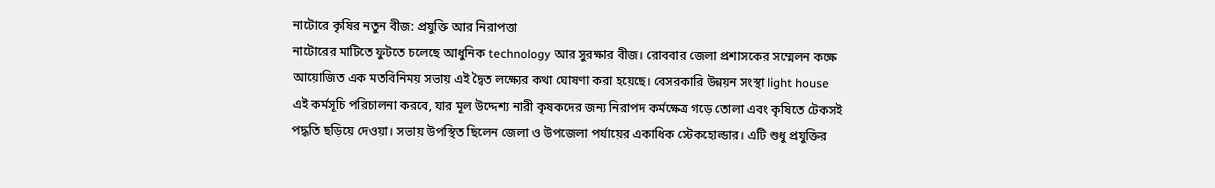নাটোরে কৃষির নতুন বীজ: প্রযুক্তি আর নিরাপত্তা
নাটোরের মাটিতে ফুটতে চলেছে আধুনিক technology আর সুরক্ষার বীজ। রোববার জেলা প্রশাসকের সম্মেলন কক্ষে আয়োজিত এক মতবিনিময় সভায় এই দ্বৈত লক্ষ্যের কথা ঘোষণা করা হয়েছে। বেসরকারি উন্নয়ন সংস্থা light house এই কর্মসূচি পরিচালনা করবে, যার মূল উদ্দেশ্য নারী কৃষকদের জন্য নিরাপদ কর্মক্ষেত্র গড়ে তোলা এবং কৃষিতে টেকসই পদ্ধতি ছড়িয়ে দেওয়া। সভায় উপস্থিত ছিলেন জেলা ও উপজেলা পর্যায়ের একাধিক স্টেকহোল্ডার। এটি শুধু প্রযুক্তির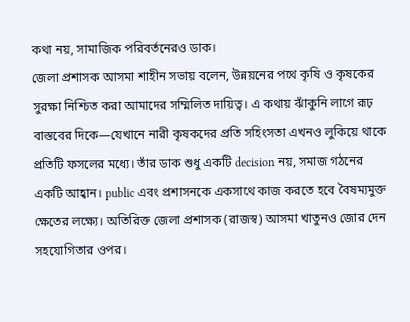কথা নয়, সামাজিক পরিবর্তনেরও ডাক।
জেলা প্রশাসক আসমা শাহীন সভায় বলেন, উন্নয়নের পথে কৃষি ও কৃষকের সুরক্ষা নিশ্চিত করা আমাদের সম্মিলিত দায়িত্ব। এ কথায় ঝাঁকুনি লাগে রূঢ় বাস্তবের দিকে—যেখানে নারী কৃষকদের প্রতি সহিংসতা এখনও লুকিয়ে থাকে প্রতিটি ফসলের মধ্যে। তাঁর ডাক শুধু একটি decision নয়, সমাজ গঠনের একটি আহ্বান। public এবং প্রশাসনকে একসাথে কাজ করতে হবে বৈষম্যমুক্ত ক্ষেতের লক্ষ্যে। অতিরিক্ত জেলা প্রশাসক (রাজস্ব) আসমা খাতুনও জোর দেন সহযোগিতার ওপর।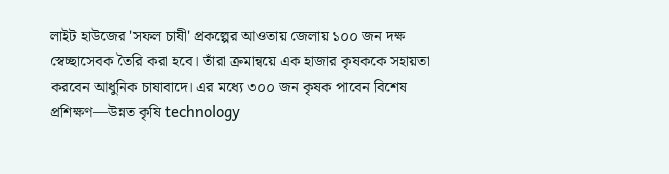লাইট হাউজের 'সফল চাষী' প্রকল্পের আওতায় জেলায় ১০০ জন দক্ষ স্বেচ্ছাসেবক তৈরি করা হবে। তাঁরা ক্রমান্বয়ে এক হাজার কৃষককে সহায়তা করবেন আধুনিক চাষাবাদে। এর মধ্যে ৩০০ জন কৃষক পাবেন বিশেষ প্রশিক্ষণ—উন্নত কৃষি technology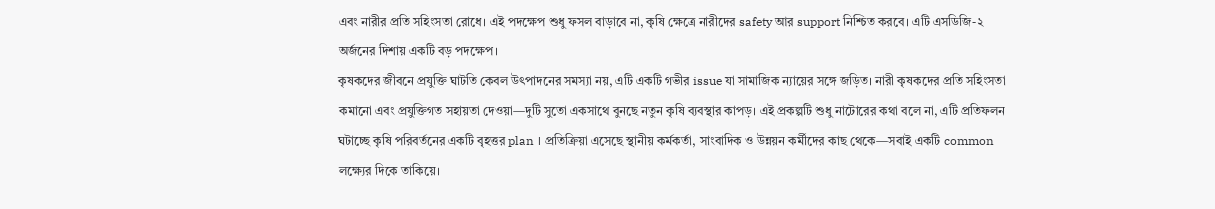এবং নারীর প্রতি সহিংসতা রোধে। এই পদক্ষেপ শুধু ফসল বাড়াবে না, কৃষি ক্ষেত্রে নারীদের safety আর support নিশ্চিত করবে। এটি এসডিজি-২ অর্জনের দিশায় একটি বড় পদক্ষেপ।
কৃষকদের জীবনে প্রযুক্তি ঘাটতি কেবল উৎপাদনের সমস্যা নয়, এটি একটি গভীর issue যা সামাজিক ন্যায়ের সঙ্গে জড়িত। নারী কৃষকদের প্রতি সহিংসতা কমানো এবং প্রযুক্তিগত সহায়তা দেওয়া—দুটি সুতো একসাথে বুনছে নতুন কৃষি ব্যবস্থার কাপড়। এই প্রকল্পটি শুধু নাটোরের কথা বলে না, এটি প্রতিফলন ঘটাচ্ছে কৃষি পরিবর্তনের একটি বৃহত্তর plan । প্রতিক্রিয়া এসেছে স্থানীয় কর্মকর্তা, সাংবাদিক ও উন্নয়ন কর্মীদের কাছ থেকে—সবাই একটি common লক্ষ্যের দিকে তাকিয়ে।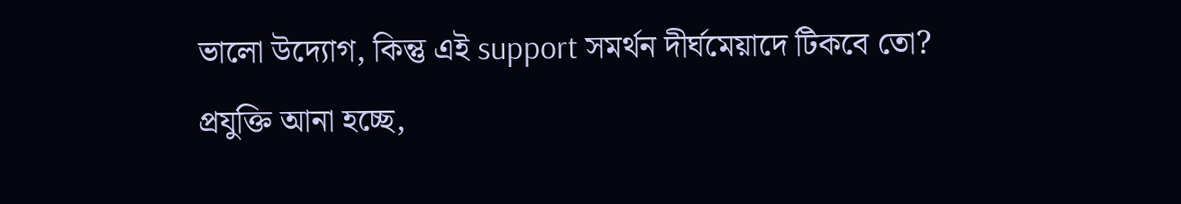ভালো উদ্যোগ, কিন্তু এই support সমর্থন দীর্ঘমেয়াদে টিকবে তো?
প্রযুক্তি আনা হচ্ছে,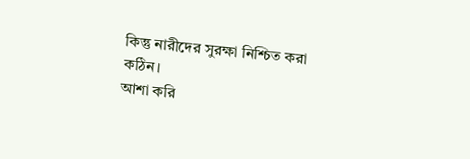কিন্তু নারীদের সুরক্ষা নিশ্চিত করা কঠিন।
আশা করি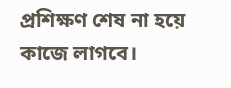প্রশিক্ষণ শেষ না হয়ে কাজে লাগবে।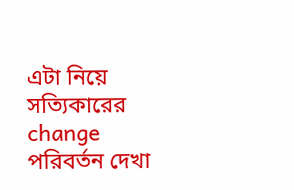এটা নিয়ে সত্যিকারের change পরিবর্তন দেখা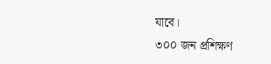যাবে।
৩০০ জন প্রশিক্ষণ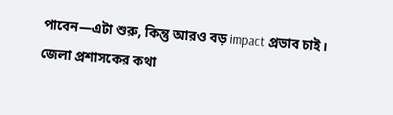পাবেন—এটা শুরু, কিন্তু আরও বড় impact প্রভাব চাই।
জেলা প্রশাসকের কথা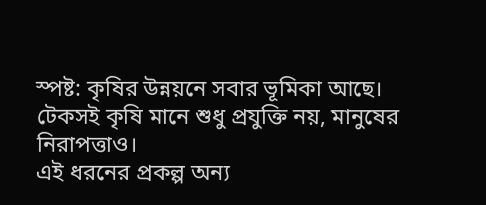স্পষ্ট: কৃষির উন্নয়নে সবার ভূমিকা আছে।
টেকসই কৃষি মানে শুধু প্রযুক্তি নয়, মানুষের নিরাপত্তাও।
এই ধরনের প্রকল্প অন্য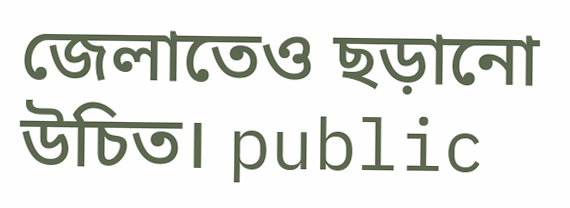জেলাতেও ছড়ানো উচিত। public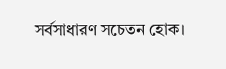সর্বসাধারণ সচেতন হোক।